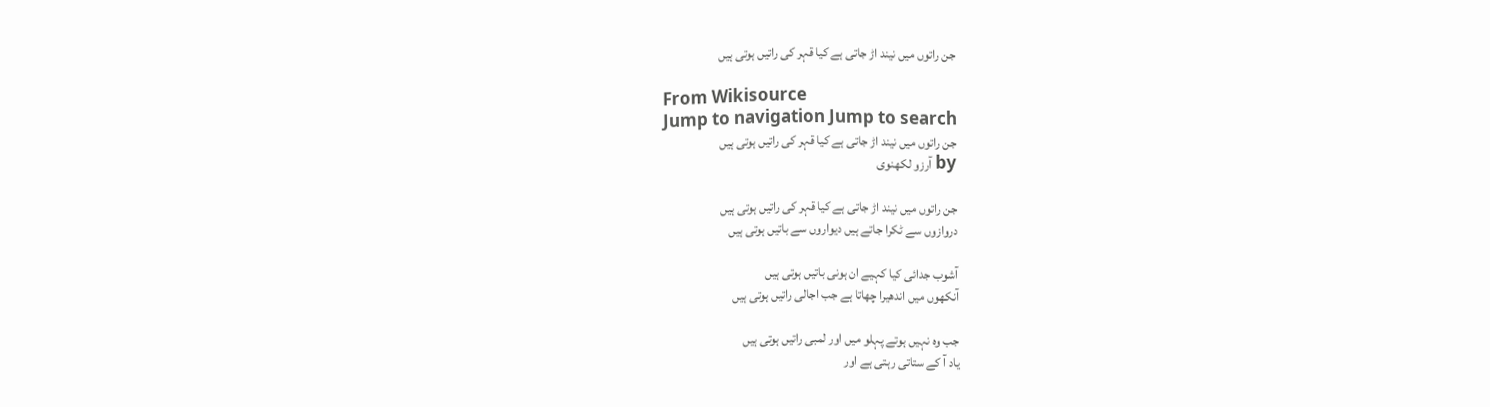جن راتوں میں نیند اڑ جاتی ہے کیا قہر کی راتیں ہوتی ہیں

From Wikisource
Jump to navigation Jump to search
جن راتوں میں نیند اڑ جاتی ہے کیا قہر کی راتیں ہوتی ہیں
by آرزو لکھنوی

جن راتوں میں نیند اڑ جاتی ہے کیا قہر کی راتیں ہوتی ہیں
دروازوں سے ٹکرا جاتے ہیں دیواروں سے باتیں ہوتی ہیں

آشوب جدائی کیا کہیے ان ہونی باتیں ہوتی ہیں
آنکھوں میں اندھیرا چھاتا ہے جب اجالی راتیں ہوتی ہیں

جب وہ نہیں ہوتے پہلو میں اور لمبی راتیں ہوتی ہیں
یاد آ کے ستاتی رہتی ہے اور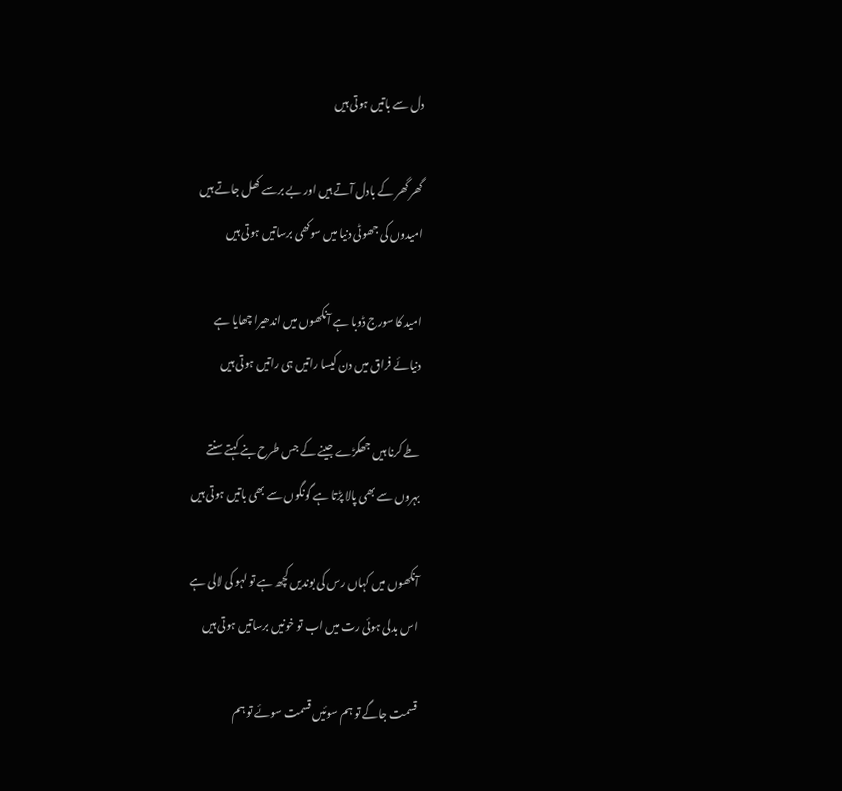دل سے باتیں ہوتی ہیں

گھر گھر کے بادل آتے ہیں اور بے برسے کھل جاتے ہیں
امیدوں کی جھوٹی دنیا میں سوکھی برساتیں ہوتی ہیں

امید کا سورج ڈوبا ہے آنکھوں میں اندھیرا چھایا ہے
دنیائے فراق میں دن کیسا راتیں ہی راتیں ہوتی ہیں

طے کرنا ہیں جھگڑے جینے کے جس طرح بنے کہتے سنتے
بہروں سے بھی پالا پڑتا ہے گونگوں سے بھی باتیں ہوتی ہیں

آنکھوں میں کہاں رس کی بوندیں کچھ ہے تو لہو کی لالی ہے
اس بدلی ہوئی رت میں اب تو خونیں برساتیں ہوتی ہیں

قسمت جاگے تو ہم سوئیں قسمت سوئے تو ہم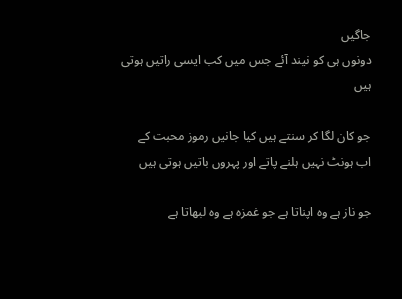جاگیں
دونوں ہی کو نیند آئے جس میں کب ایسی راتیں ہوتی ہیں

جو کان لگا کر سنتے ہیں کیا جانیں رموز محبت کے
اب ہونٹ نہیں ہلنے پاتے اور پہروں باتیں ہوتی ہیں

جو ناز ہے وہ اپناتا ہے جو غمزہ ہے وہ لبھاتا ہے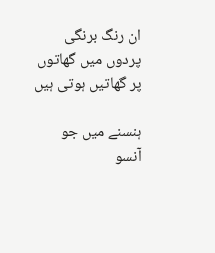ان رنگ برنگی پردوں میں گھاتوں پر گھاتیں ہوتی ہیں

ہنسنے میں جو آنسو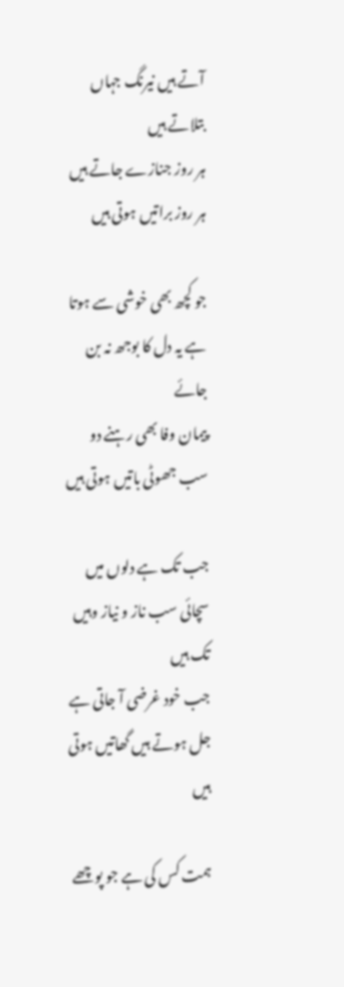آتے ہیں نیرنگ جہاں بتلاتے ہیں
ہر روز جنازے جاتے ہیں ہر روز براتیں ہوتی ہیں

جو کچھ بھی خوشی سے ہوتا ہے یہ دل کا بوجھ نہ بن جائے
پیمان وفا بھی رہنے دو سب جھوٹی باتیں ہوتی ہیں

جب تک ہے دلوں میں سچائی سب ناز و نیاز وہیں تک ہیں
جب خود غرضی آ جاتی ہے جل ہوتے ہیں گھاتیں ہوتی ہیں

ہمت کس کی ہے جو پوچھے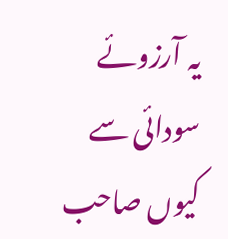یہ آرزوئے سودائی سے
کیوں صاحب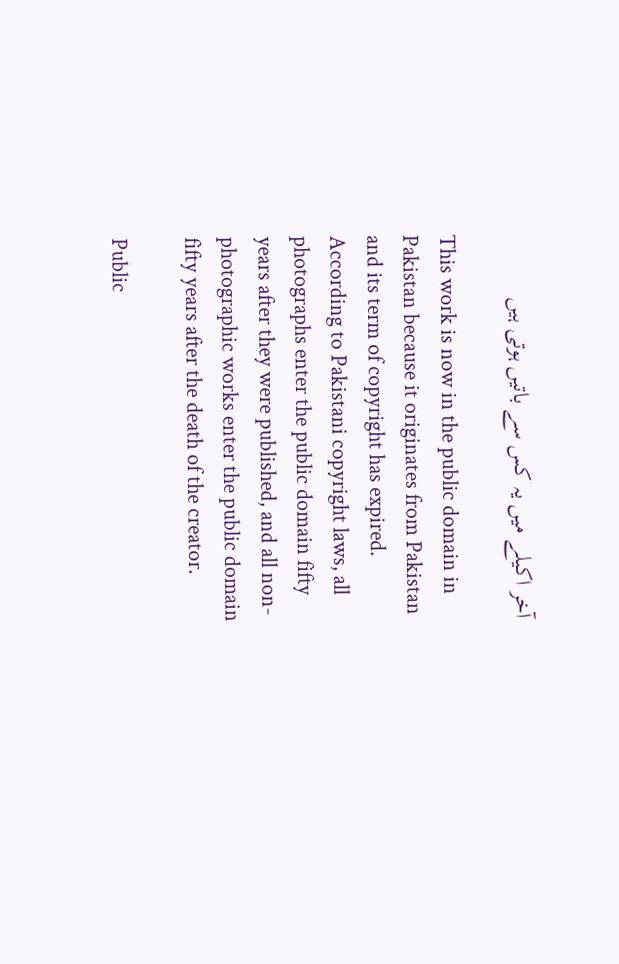آخر اکیلے میں یہ کس سے باتیں ہوتی ہیں

This work is now in the public domain in Pakistan because it originates from Pakistan and its term of copyright has expired. According to Pakistani copyright laws, all photographs enter the public domain fifty years after they were published, and all non-photographic works enter the public domain fifty years after the death of the creator.

Public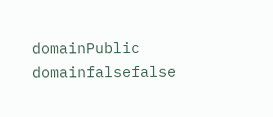domainPublic domainfalsefalse